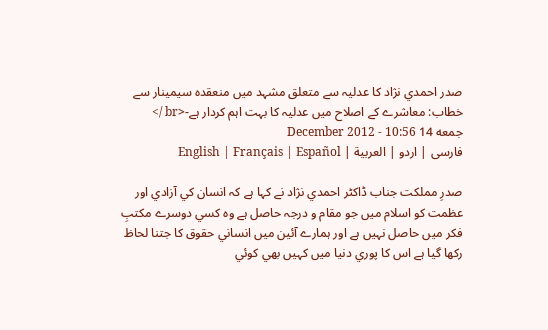صدر احمدي نژاد کا عدليہ سے متعلق مشہد ميں منعقدہ سيمينار سے خطاب: معاشرے کے اصلاح ميں عدليہ کا بہت اہم کردار ہے-<br />
جمعه 14 December 2012 - 10:56
فارسی | اردو | العربية | English | Français | Español

صدرِ مملکت جناب ڈاکٹر احمدي نژاد نے کہا ہے کہ انسان کي آزادي اور عظمت کو اسلام ميں جو مقام و درجہ حاصل ہے وہ کسي دوسرے مکتبِ فکر ميں حاصل نہيں ہے اور ہمارے آئين ميں انساني حقوق کا جتنا لحاظ رکھا گيا ہے اس کا پوري دنيا ميں کہيں بھي کوئي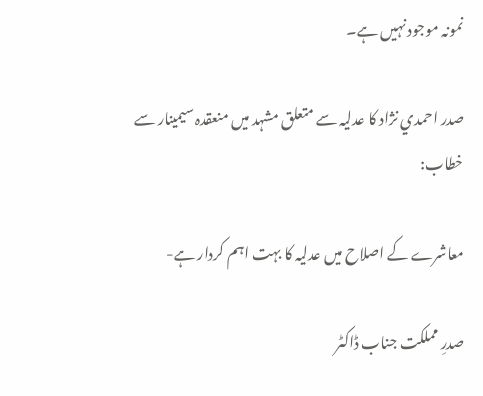نمونہ موجود نہيں ہے۔

صدر احمدي نژاد کا عدليہ سے متعلق مشہد ميں منعقدہ سيمينار سے خطاب:

معاشرے کے اصلاح ميں عدليہ کا بہت اہم کردار ہے-

صدرِ مملکت جناب ڈاکٹر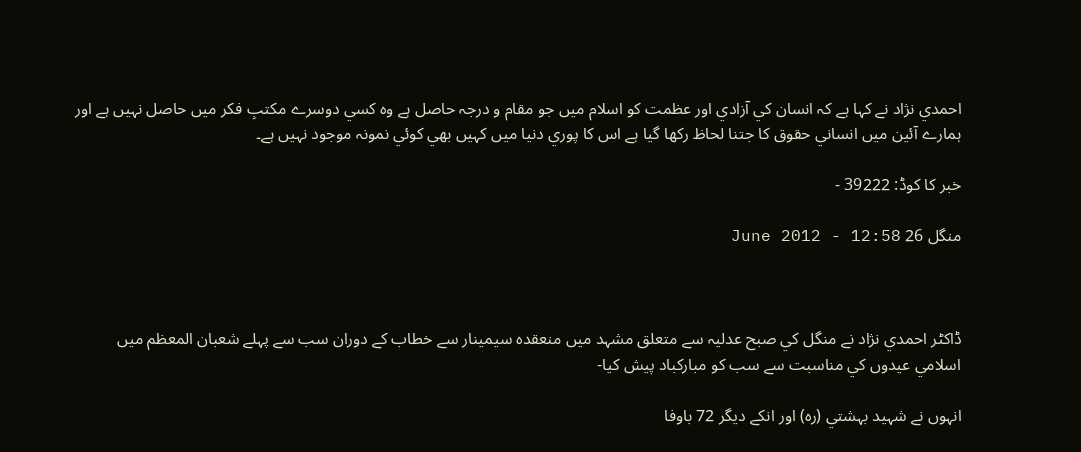احمدي نژاد نے کہا ہے کہ انسان کي آزادي اور عظمت کو اسلام ميں جو مقام و درجہ حاصل ہے وہ کسي دوسرے مکتبِ فکر ميں حاصل نہيں ہے اور ہمارے آئين ميں انساني حقوق کا جتنا لحاظ رکھا گيا ہے اس کا پوري دنيا ميں کہيں بھي کوئي نمونہ موجود نہيں ہے۔

خبر کا کوڈ: 39222 -

منگل 26 June 2012 - 12:58



ڈاکٹر احمدي نژاد نے منگل کي صبح عدليہ سے متعلق مشہد ميں منعقدہ سيمينار سے خطاب کے دوران سب سے پہلے شعبان المعظم ميں اسلامي عيدوں کي مناسبت سے سب کو مبارکباد پيش کيا-

انہوں نے شہيد بہشتي (رہ) اور انکے ديگر 72 باوفا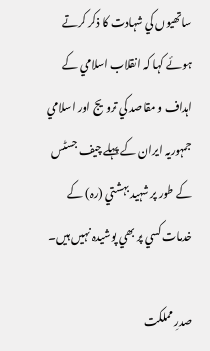ساتھيوں کي شہادت کا ذکر کرتے ہوئے کہا کہ انقلاب اسلامي کے اہداف و مقاصد کي ترويج اور اسلامي جمہوريہ ايران کے پہلے چيف جسٹس کے طور پر شہيد بہشتي (رہ) کے خدمات کسي پر بھي پوشيدہ نہيں ہيں۔

صدرِ مملکت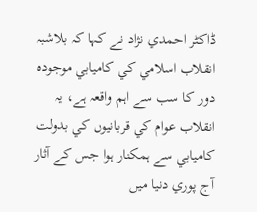ڈاکٹر احمدي نژاد نے کہا کہ بلاشبہ انقلاب اسلامي کي کاميابي موجودہ دور کا سب سے اہم واقعہ ہے، يہ انقلاب عوام کي قربانيوں کي بدولت کاميابي سے ہمکنار ہوا جس کے آثار آج پوري دنيا ميں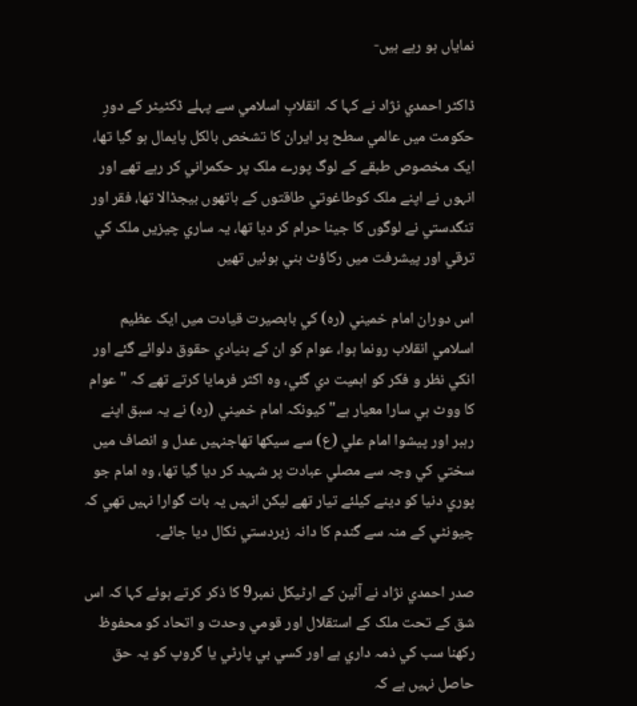نماياں ہو رہے ہيں-

ڈاکٹر احمدي نژاد نے کہا کہ انقلابِ اسلامي سے پہلے ڈکٹيٹر کے دورِ حکومت ميں عالمي سطح پر ايران کا تشخص بالکل پايمال ہو گيا تھا، ايک مخصوص طبقے کے لوگ پورے ملک پر حکمراني کر رہے تھے اور انہوں نے اپنے ملک کوطاغوتي طاقتوں کے ہاتھوں بيجڈالا تھا، فقر اور تنگدستي نے لوگوں کا جينا حرام کر ديا تھا، يہ ساري چيزيں ملک کي ترقي اور پيشرفت ميں رکاؤٹ بني ہوئيں تھيں

اس دوران امام خميني (رہ) کي بابصيرت قيادت ميں ايک عظيم اسلامي انقلاب رونما ہوا، عوام کو ان کے بنيادي حقوق دلوائے گئے اور انکي نظر و فکر کو اہميت دي گئي، وہ اکثر فرمايا کرتے تھے کہ " عوام کا ووٹ ہي سارا معيار ہے" کيونکہ امام خميني (رہ) نے يہ سبق اپنے رہبر اور پيشوا امام علي (ع) سے سيکھا تھاجنہيں عدل و انصاف ميں سختي کي وجہ سے مصلي عبادت پر شہيد کر ديا گيا تھا، وہ امام جو پوري دنيا کو دينے کيلئے تيار تھے ليکن انہيں يہ بات گوارا نہيں تھي کہ چيونٹي کے منہ سے گندم کا دانہ زبردستي نکال ديا جائے۔

صدر احمدي نژاد نے آئين کے ارٹيکل نمبر9 کا ذکر کرتے ہوئے کہا کہ اس شق کے تحت ملک کے استقلال اور قومي وحدت و اتحاد کو محفوظ رکھنا سب کي ذمہ داري ہے اور کسي بي پارٹي يا گروپ کو يہ حق حاصل نہيں ہے کہ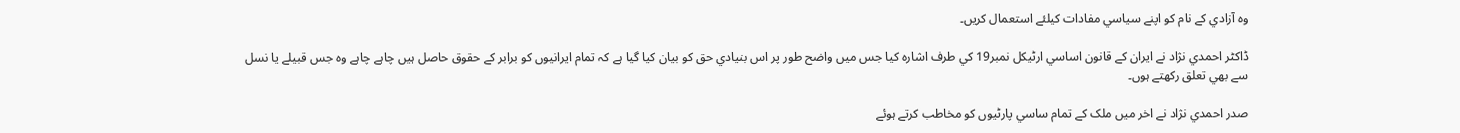وہ آزادي کے نام کو اپنے سياسي مفادات کيلئے استعمال کريں۔

ڈاکٹر احمدي نژاد نے ايران کے قانون اساسي ارٹيکل نمبر19 کي طرف اشارہ کيا جس ميں واضح طور پر اس بنيادي حق کو بيان کيا گيا ہے کہ تمام ايرانيوں کو برابر کے حقوق حاصل ہيں چاہے چاہے وہ جس قبيلے يا نسل سے بھي تعلق رکھتے ہوں۔

صدر احمدي نژاد نے اخر ميں ملک کے تمام ساسي پارٹيوں کو مخاطب کرتے ہوئے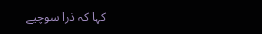کہا کہ ذرا سوچيے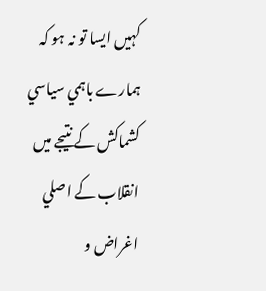کہيں ايسا تو نہ ہو کہ ہمارے باہمي سياسي کشماکش کے نتيجے ميں انقلاب کے اصلي اغراض و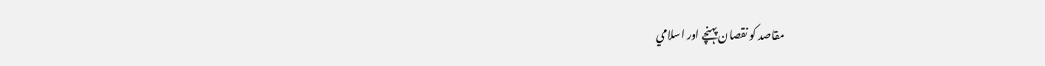مقاصد کو نقصان پہنچے اور اسلامي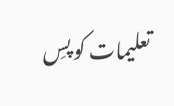تعليمات کو پسِ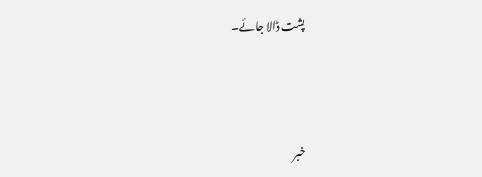پشت ڈالا جائے۔



خبر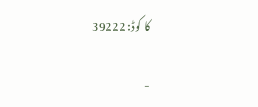کا کوڈ: 39222

-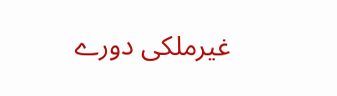غیرملکی دورے